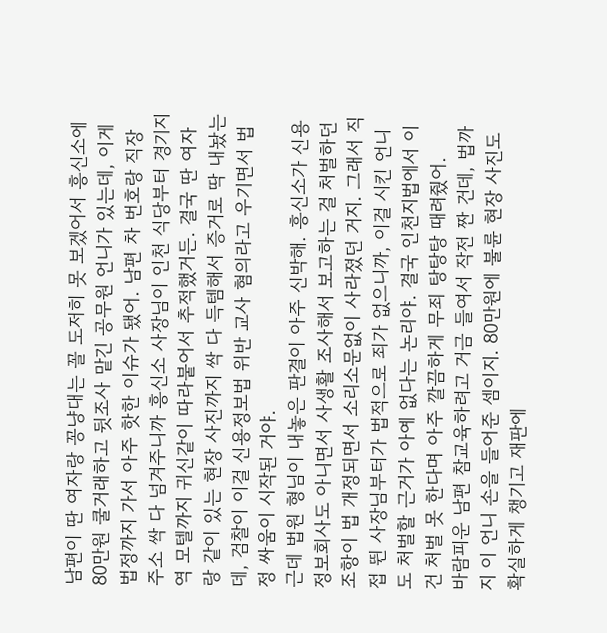남편이 딴 여자랑 꽁냥대는 꼴 도저히 못 보겠어서 흥신소에 80만원 쿨거래하고 뒷조사 맡긴 공무원 언니가 있는데, 이게 법정까지 가서 아주 핫한 이슈가 됐어. 남편 차 번호랑 직장 주소 싹 다 넘겨주니까 흥신소 사장님이 인천 식당부터 경기지역 모텔까지 귀신같이 따라붙어서 추적했거든. 결국 딴 여자랑 같이 있는 현장 사진까지 싹 다 득템해서 증거로 딱 내놨는데, 검찰이 이걸 신용정보법 위반 교사 혐의라고 우기면서 법정 싸움이 시작된 거야.
근데 법원 형님이 내놓은 판결이 아주 신박해. 흥신소가 신용정보회사도 아니면서 사생활 조사해서 보고하는 걸 처벌하던 조항이 법 개정되면서 소리소문없이 사라졌던 거지. 그래서 직접 뛴 사장님부터가 법적으로 죄가 없으니까, 이걸 시킨 언니도 처벌할 근거가 아예 없다는 논리야. 결국 인천지법에서 이건 처벌 못 한다며 아주 깔끔하게 무죄 탕탕탕 때려줬어.
바람피운 남편 참교육하려고 거금 들여서 작전 짠 건데, 법까지 이 언니 손을 들어준 셈이지. 80만원에 불륜 현장 사진도 확실하게 챙기고 재판에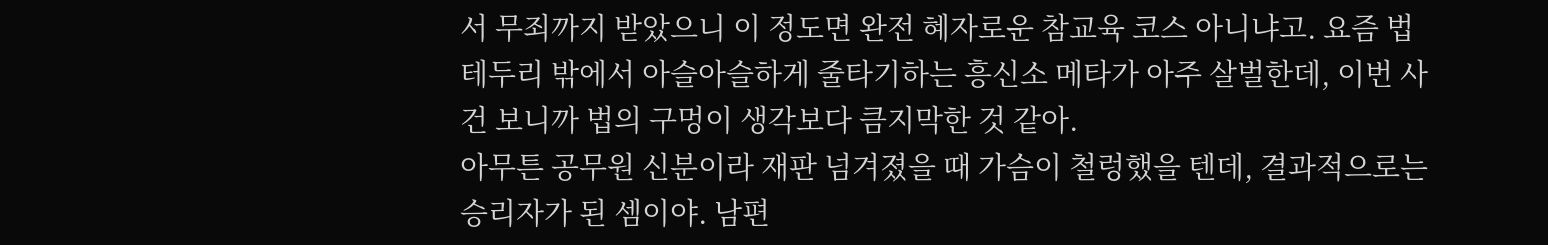서 무죄까지 받았으니 이 정도면 완전 혜자로운 참교육 코스 아니냐고. 요즘 법 테두리 밖에서 아슬아슬하게 줄타기하는 흥신소 메타가 아주 살벌한데, 이번 사건 보니까 법의 구멍이 생각보다 큼지막한 것 같아.
아무튼 공무원 신분이라 재판 넘겨졌을 때 가슴이 철렁했을 텐데, 결과적으로는 승리자가 된 셈이야. 남편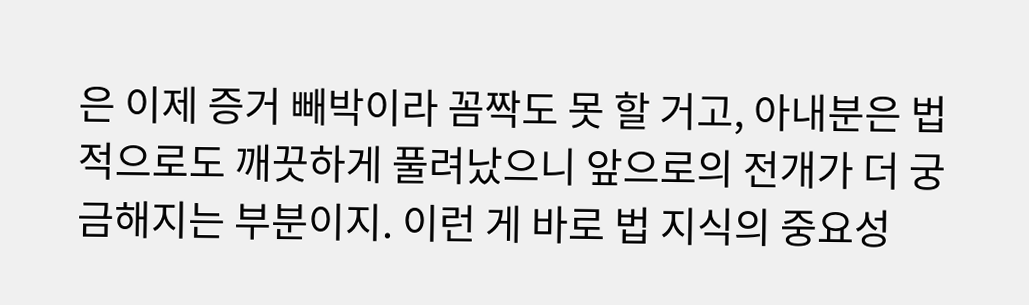은 이제 증거 빼박이라 꼼짝도 못 할 거고, 아내분은 법적으로도 깨끗하게 풀려났으니 앞으로의 전개가 더 궁금해지는 부분이지. 이런 게 바로 법 지식의 중요성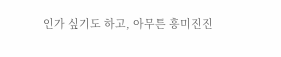인가 싶기도 하고, 아무튼 흥미진진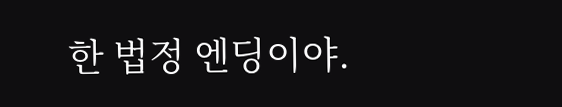한 법정 엔딩이야.